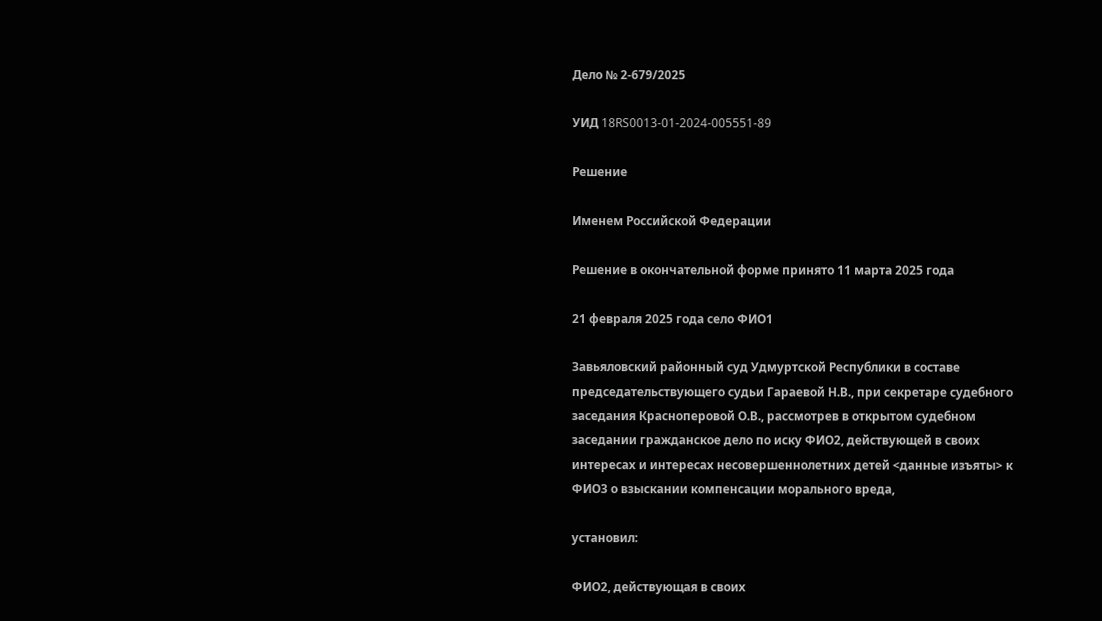Дело № 2-679/2025

УИД 18RS0013-01-2024-005551-89

Решение

Именем Российской Федерации

Решение в окончательной форме принято 11 марта 2025 года

21 февраля 2025 года село ФИО1

Завьяловский районный суд Удмуртской Республики в составе председательствующего судьи Гараевой Н.В., при секретаре судебного заседания Красноперовой О.В., рассмотрев в открытом судебном заседании гражданское дело по иску ФИО2, действующей в своих интересах и интересах несовершеннолетних детей <данные изъяты> к ФИО3 о взыскании компенсации морального вреда,

установил:

ФИО2, действующая в своих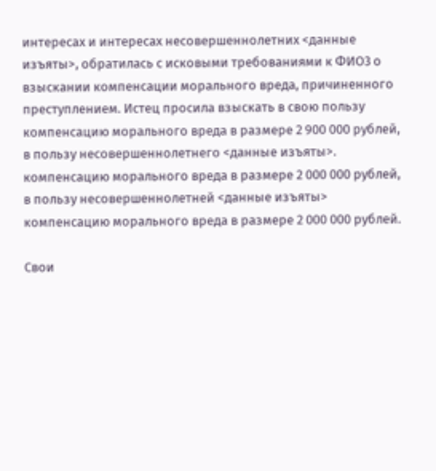интересах и интересах несовершеннолетних <данные изъяты>, обратилась с исковыми требованиями к ФИО3 о взыскании компенсации морального вреда, причиненного преступлением. Истец просила взыскать в свою пользу компенсацию морального вреда в размере 2 900 000 рублей, в пользу несовершеннолетнего <данные изъяты>. компенсацию морального вреда в размере 2 000 000 рублей, в пользу несовершеннолетней <данные изъяты> компенсацию морального вреда в размере 2 000 000 рублей.

Свои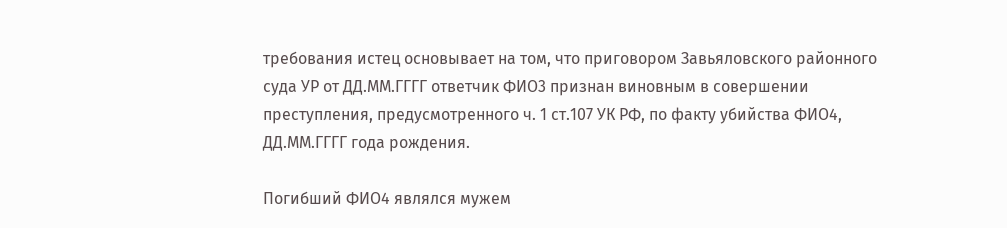требования истец основывает на том, что приговором Завьяловского районного суда УР от ДД.ММ.ГГГГ ответчик ФИО3 признан виновным в совершении преступления, предусмотренного ч. 1 ст.107 УК РФ, по факту убийства ФИО4, ДД.ММ.ГГГГ года рождения.

Погибший ФИО4 являлся мужем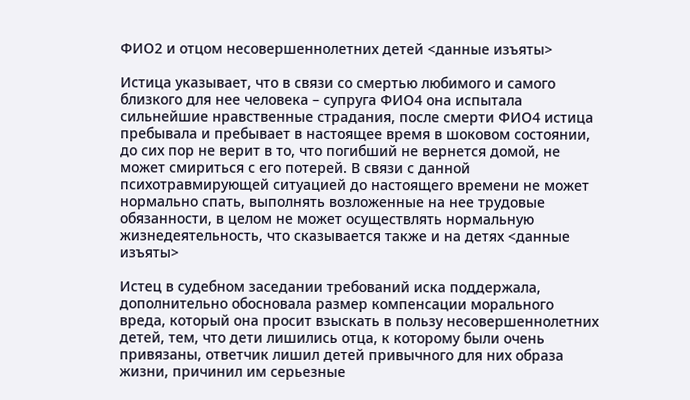ФИО2 и отцом несовершеннолетних детей <данные изъяты>

Истица указывает, что в связи со смертью любимого и самого близкого для нее человека – супруга ФИО4 она испытала сильнейшие нравственные страдания, после смерти ФИО4 истица пребывала и пребывает в настоящее время в шоковом состоянии, до сих пор не верит в то, что погибший не вернется домой, не может смириться с его потерей. В связи с данной психотравмирующей ситуацией до настоящего времени не может нормально спать, выполнять возложенные на нее трудовые обязанности, в целом не может осуществлять нормальную жизнедеятельность, что сказывается также и на детях <данные изъяты>

Истец в судебном заседании требований иска поддержала, дополнительно обосновала размер компенсации морального вреда, который она просит взыскать в пользу несовершеннолетних детей, тем, что дети лишились отца, к которому были очень привязаны, ответчик лишил детей привычного для них образа жизни, причинил им серьезные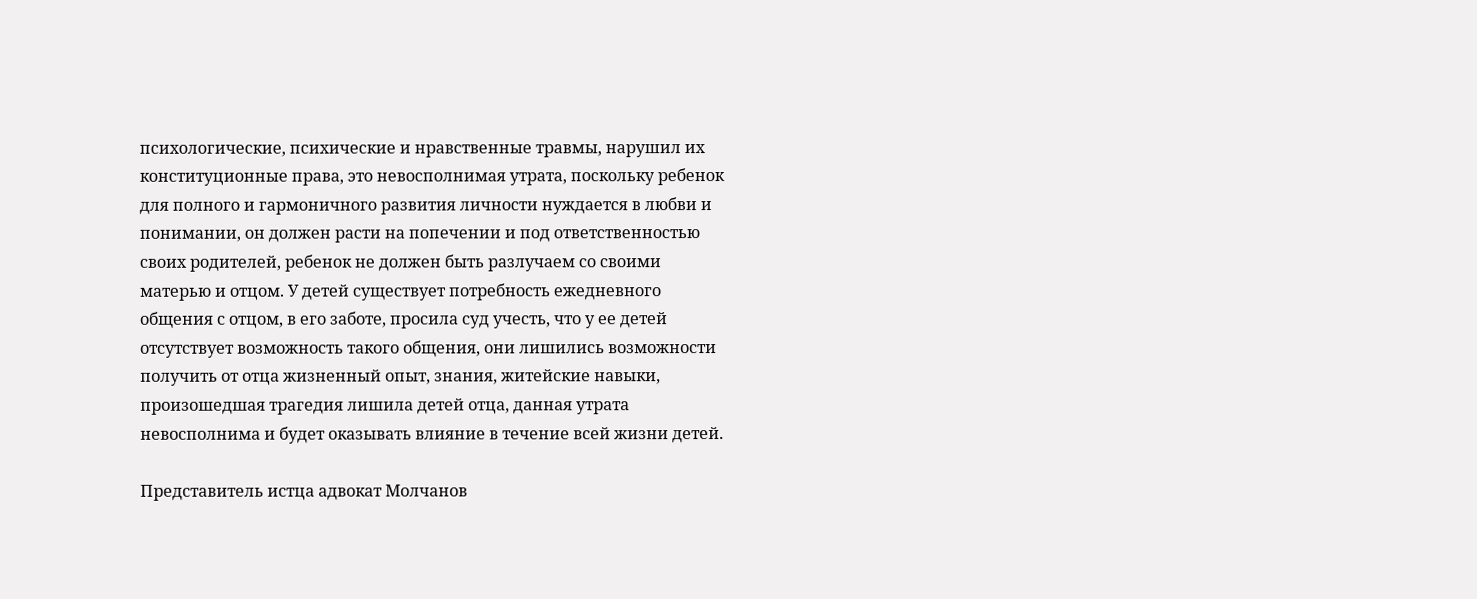психологические, психические и нравственные травмы, нарушил их конституционные права, это невосполнимая утрата, поскольку ребенок для полного и гармоничного развития личности нуждается в любви и понимании, он должен расти на попечении и под ответственностью своих родителей, ребенок не должен быть разлучаем со своими матерью и отцом. У детей существует потребность ежедневного общения с отцом, в его заботе, просила суд учесть, что у ее детей отсутствует возможность такого общения, они лишились возможности получить от отца жизненный опыт, знания, житейские навыки, произошедшая трагедия лишила детей отца, данная утрата невосполнима и будет оказывать влияние в течение всей жизни детей.

Представитель истца адвокат Молчанов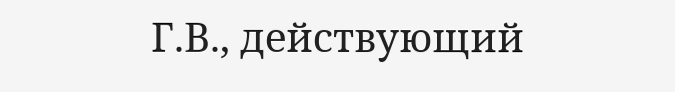Г.В., действующий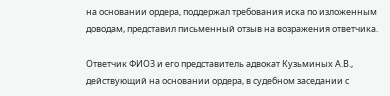на основании ордера, поддержал требования иска по изложенным доводам, представил письменный отзыв на возражения ответчика.

Ответчик ФИО3 и его представитель адвокат Кузьминых А.В., действующий на основании ордера, в судебном заседании с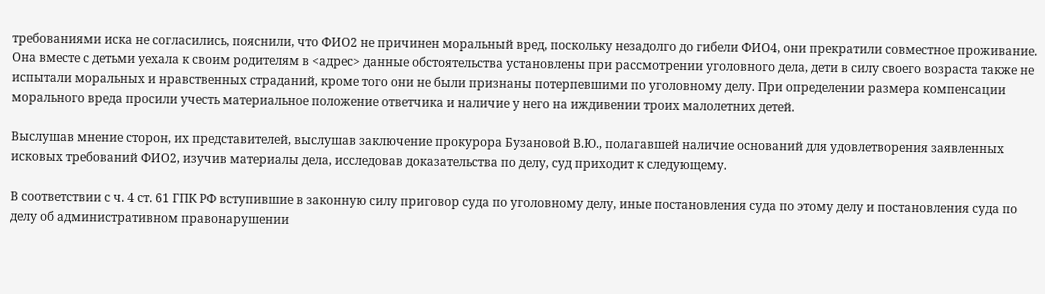требованиями иска не согласились, пояснили, что ФИО2 не причинен моральный вред, поскольку незадолго до гибели ФИО4, они прекратили совместное проживание. Она вместе с детьми уехала к своим родителям в <адрес> данные обстоятельства установлены при рассмотрении уголовного дела, дети в силу своего возраста также не испытали моральных и нравственных страданий, кроме того они не были признаны потерпевшими по уголовному делу. При определении размера компенсации морального вреда просили учесть материальное положение ответчика и наличие у него на иждивении троих малолетних детей.

Выслушав мнение сторон, их представителей, выслушав заключение прокурора Бузановой В.Ю., полагавшей наличие оснований для удовлетворения заявленных исковых требований ФИО2, изучив материалы дела, исследовав доказательства по делу, суд приходит к следующему.

В соответствии с ч. 4 ст. 61 ГПК РФ вступившие в законную силу приговор суда по уголовному делу, иные постановления суда по этому делу и постановления суда по делу об административном правонарушении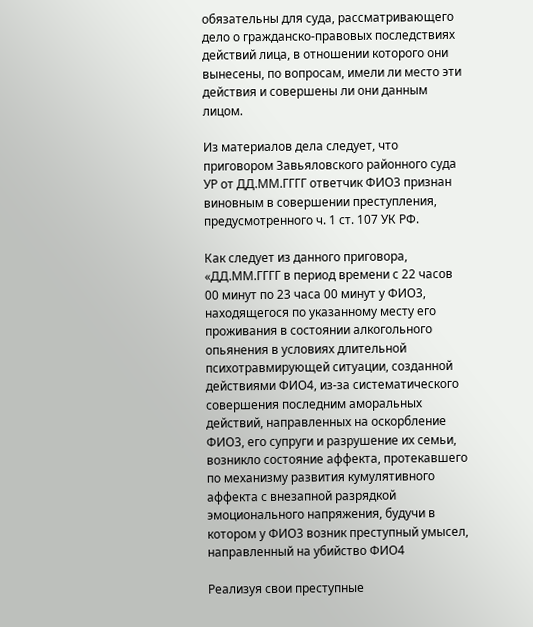обязательны для суда, рассматривающего дело о гражданско-правовых последствиях действий лица, в отношении которого они вынесены, по вопросам, имели ли место эти действия и совершены ли они данным лицом.

Из материалов дела следует, что приговором Завьяловского районного суда УР от ДД.ММ.ГГГГ ответчик ФИО3 признан виновным в совершении преступления, предусмотренного ч. 1 ст. 107 УК РФ.

Как следует из данного приговора, «ДД.ММ.ГГГГ в период времени с 22 часов 00 минут по 23 часа 00 минут у ФИО3, находящегося по указанному месту его проживания в состоянии алкогольного опьянения в условиях длительной психотравмирующей ситуации, созданной действиями ФИО4, из-за систематического совершения последним аморальных действий, направленных на оскорбление ФИО3, его супруги и разрушение их семьи, возникло состояние аффекта, протекавшего по механизму развития кумулятивного аффекта с внезапной разрядкой эмоционального напряжения, будучи в котором у ФИО3 возник преступный умысел, направленный на убийство ФИО4

Реализуя свои преступные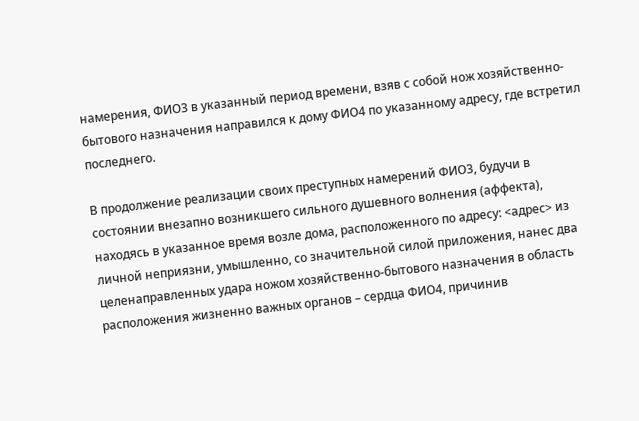намерения, ФИО3 в указанный период времени, взяв с собой нож хозяйственно-бытового назначения направился к дому ФИО4 по указанному адресу, где встретил последнего.

В продолжение реализации своих преступных намерений ФИО3, будучи в состоянии внезапно возникшего сильного душевного волнения (аффекта), находясь в указанное время возле дома, расположенного по адресу: <адрес> из личной неприязни, умышленно, со значительной силой приложения, нанес два целенаправленных удара ножом хозяйственно-бытового назначения в область расположения жизненно важных органов – сердца ФИО4, причинив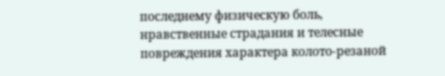последнему физическую боль, нравственные страдания и телесные повреждения характера колото-резаной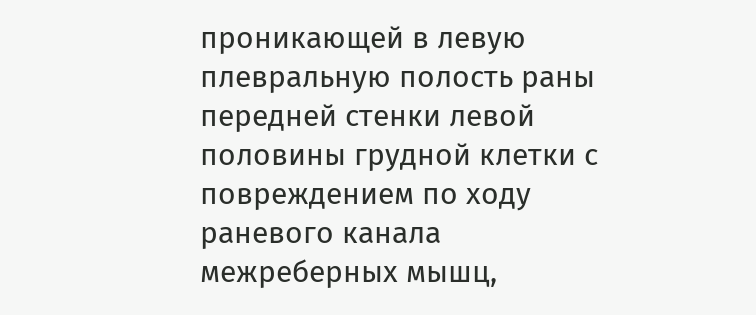проникающей в левую плевральную полость раны передней стенки левой половины грудной клетки с повреждением по ходу раневого канала межреберных мышц,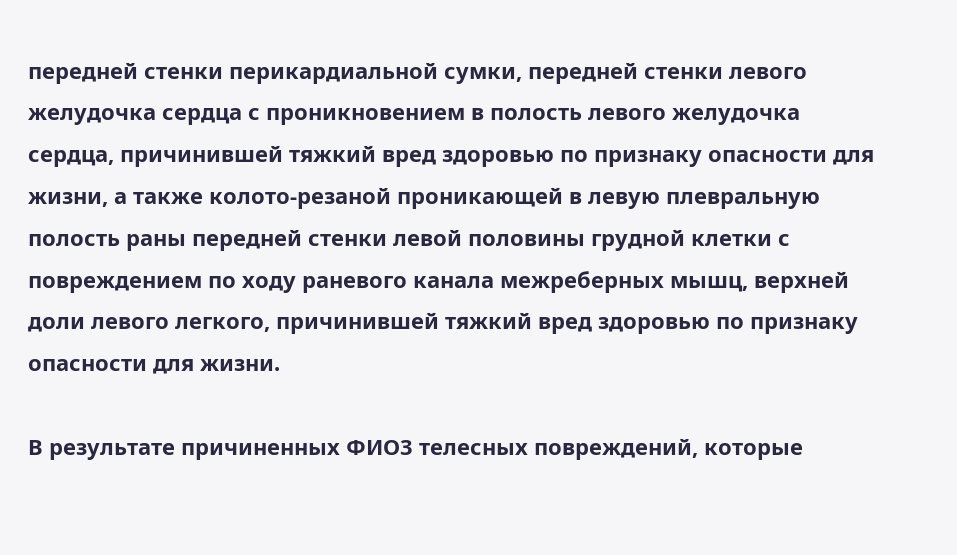передней стенки перикардиальной сумки, передней стенки левого желудочка сердца с проникновением в полость левого желудочка сердца, причинившей тяжкий вред здоровью по признаку опасности для жизни, а также колото-резаной проникающей в левую плевральную полость раны передней стенки левой половины грудной клетки с повреждением по ходу раневого канала межреберных мышц, верхней доли левого легкого, причинившей тяжкий вред здоровью по признаку опасности для жизни.

В результате причиненных ФИО3 телесных повреждений, которые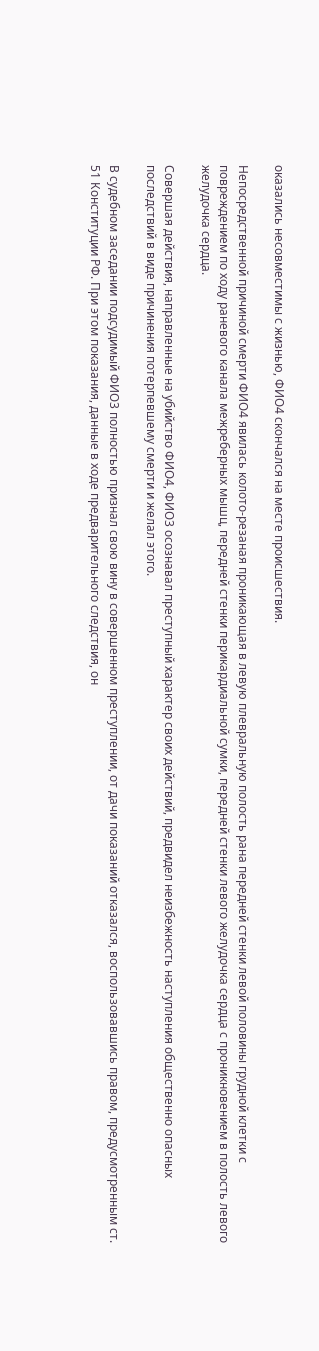оказались несовместимы с жизнью, ФИО4 скончался на месте происшествия.

Непосредственной причиной смерти ФИО4 явилась колото-резаная проникающая в левую плевральную полость рана передней стенки левой половины грудной клетки с повреждением по ходу раневого канала межреберных мышц, передней стенки перикардиальной сумки, передней стенки левого желудочка сердца с проникновением в полость левого желудочка сердца.

Совершая действия, направленные на убийство ФИО4, ФИО3 осознавал преступный характер своих действий, предвидел неизбежность наступления общественно опасных последствий в виде причинения потерпевшему смерти и желал этого.

В судебном заседании подсудимый ФИО3 полностью признал свою вину в совершенном преступлении, от дачи показаний отказался, воспользовавшись правом, предусмотренным ст. 51 Конституции РФ. При этом показания, данные в ходе предварительного следствия, он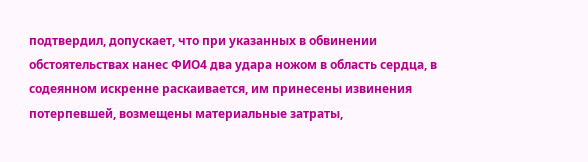подтвердил, допускает, что при указанных в обвинении обстоятельствах нанес ФИО4 два удара ножом в область сердца, в содеянном искренне раскаивается, им принесены извинения потерпевшей, возмещены материальные затраты,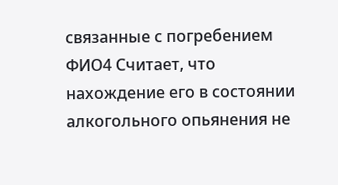связанные с погребением ФИО4 Считает, что нахождение его в состоянии алкогольного опьянения не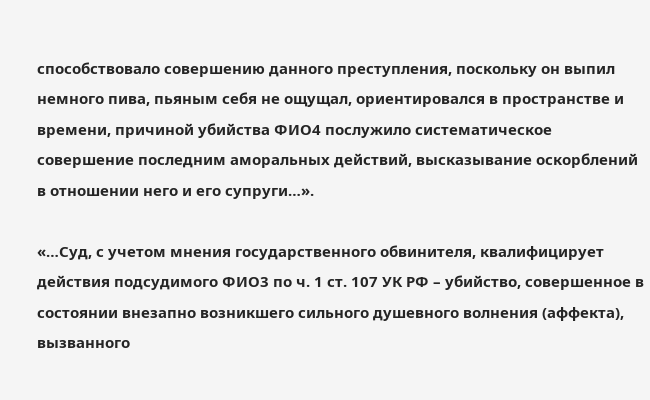способствовало совершению данного преступления, поскольку он выпил немного пива, пьяным себя не ощущал, ориентировался в пространстве и времени, причиной убийства ФИО4 послужило систематическое совершение последним аморальных действий, высказывание оскорблений в отношении него и его супруги…».

«…Суд, с учетом мнения государственного обвинителя, квалифицирует действия подсудимого ФИО3 по ч. 1 ст. 107 УК РФ – убийство, совершенное в состоянии внезапно возникшего сильного душевного волнения (аффекта), вызванного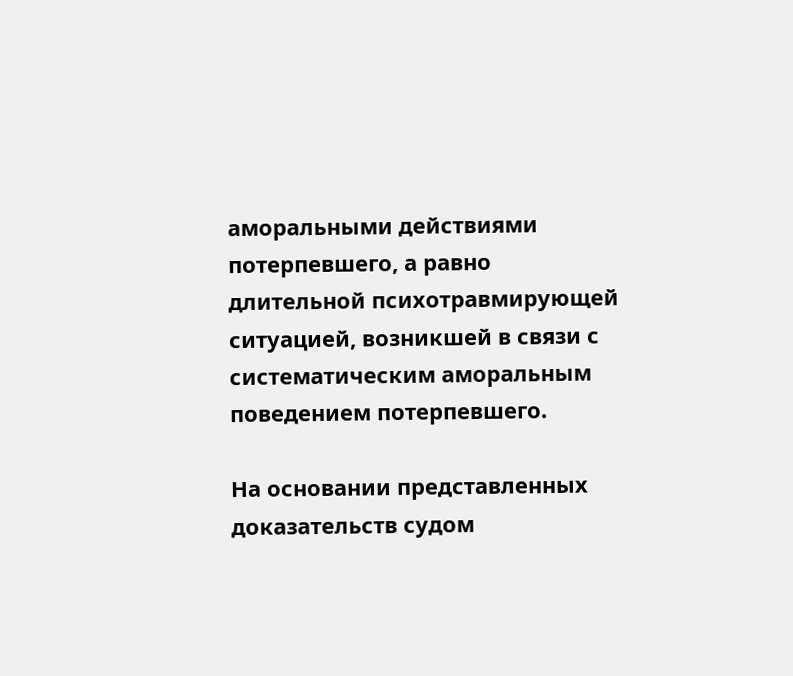аморальными действиями потерпевшего, а равно длительной психотравмирующей ситуацией, возникшей в связи с систематическим аморальным поведением потерпевшего.

На основании представленных доказательств судом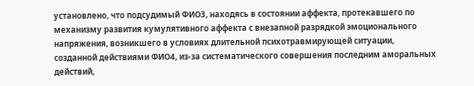установлено, что подсудимый ФИО3, находясь в состоянии аффекта, протекавшего по механизму развития кумулятивного аффекта с внезапной разрядкой эмоционального напряжения, возникшего в условиях длительной психотравмирующей ситуации, созданной действиями ФИО4, из-за систематического совершения последним аморальных действий,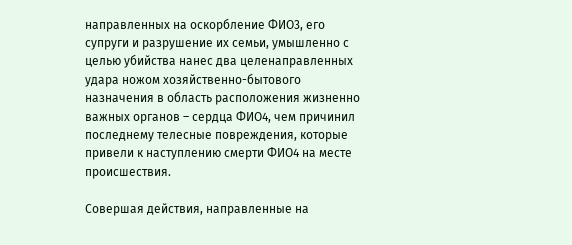направленных на оскорбление ФИО3, его супруги и разрушение их семьи, умышленно с целью убийства нанес два целенаправленных удара ножом хозяйственно-бытового назначения в область расположения жизненно важных органов – сердца ФИО4, чем причинил последнему телесные повреждения, которые привели к наступлению смерти ФИО4 на месте происшествия.

Совершая действия, направленные на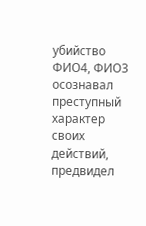убийство ФИО4, ФИО3 осознавал преступный характер своих действий, предвидел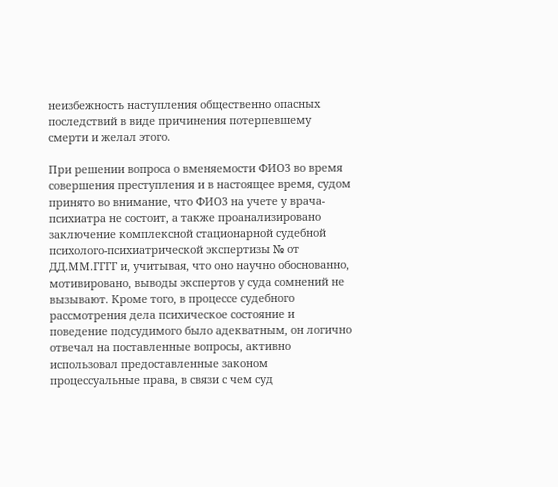неизбежность наступления общественно опасных последствий в виде причинения потерпевшему смерти и желал этого.

При решении вопроса о вменяемости ФИО3 во время совершения преступления и в настоящее время, судом принято во внимание, что ФИО3 на учете у врача-психиатра не состоит, а также проанализировано заключение комплексной стационарной судебной психолого-психиатрической экспертизы № от ДД.ММ.ГГГГ и, учитывая, что оно научно обоснованно, мотивировано, выводы экспертов у суда сомнений не вызывают. Кроме того, в процессе судебного рассмотрения дела психическое состояние и поведение подсудимого было адекватным, он логично отвечал на поставленные вопросы, активно использовал предоставленные законом процессуальные права, в связи с чем суд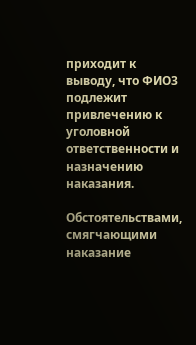приходит к выводу, что ФИО3 подлежит привлечению к уголовной ответственности и назначению наказания.

Обстоятельствами, смягчающими наказание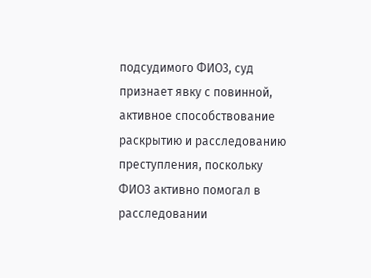подсудимого ФИО3, суд признает явку с повинной, активное способствование раскрытию и расследованию преступления, поскольку ФИО3 активно помогал в расследовании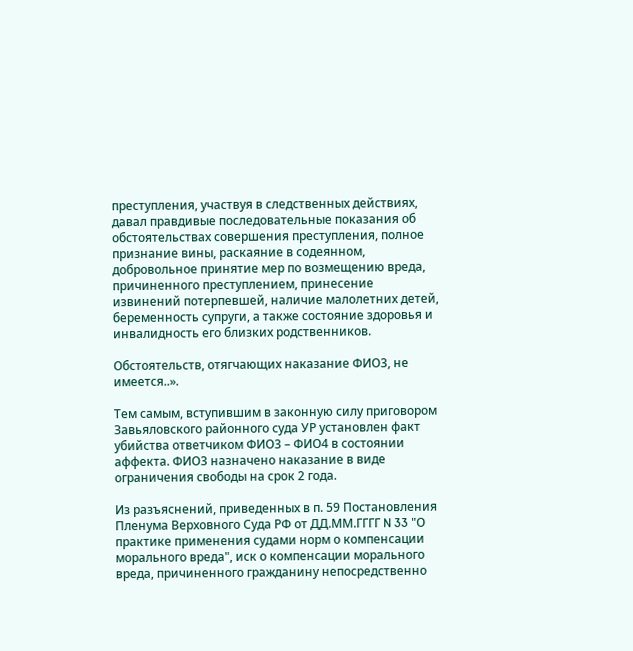преступления, участвуя в следственных действиях, давал правдивые последовательные показания об обстоятельствах совершения преступления, полное признание вины, раскаяние в содеянном, добровольное принятие мер по возмещению вреда, причиненного преступлением, принесение извинений потерпевшей, наличие малолетних детей, беременность супруги, а также состояние здоровья и инвалидность его близких родственников.

Обстоятельств, отягчающих наказание ФИО3, не имеется..».

Тем самым, вступившим в законную силу приговором Завьяловского районного суда УР установлен факт убийства ответчиком ФИО3 – ФИО4 в состоянии аффекта. ФИО3 назначено наказание в виде ограничения свободы на срок 2 года.

Из разъяснений, приведенных в п. 59 Постановления Пленума Верховного Суда РФ от ДД.ММ.ГГГГ N 33 "О практике применения судами норм о компенсации морального вреда", иск о компенсации морального вреда, причиненного гражданину непосредственно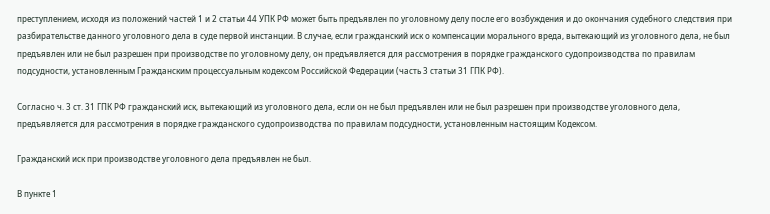преступлением, исходя из положений частей 1 и 2 статьи 44 УПК РФ может быть предъявлен по уголовному делу после его возбуждения и до окончания судебного следствия при разбирательстве данного уголовного дела в суде первой инстанции. В случае, если гражданский иск о компенсации морального вреда, вытекающий из уголовного дела, не был предъявлен или не был разрешен при производстве по уголовному делу, он предъявляется для рассмотрения в порядке гражданского судопроизводства по правилам подсудности, установленным Гражданским процессуальным кодексом Российской Федерации (часть 3 статьи 31 ГПК РФ).

Согласно ч. 3 ст. 31 ГПК РФ гражданский иск, вытекающий из уголовного дела, если он не был предъявлен или не был разрешен при производстве уголовного дела, предъявляется для рассмотрения в порядке гражданского судопроизводства по правилам подсудности, установленным настоящим Кодексом.

Гражданский иск при производстве уголовного дела предъявлен не был.

В пункте 1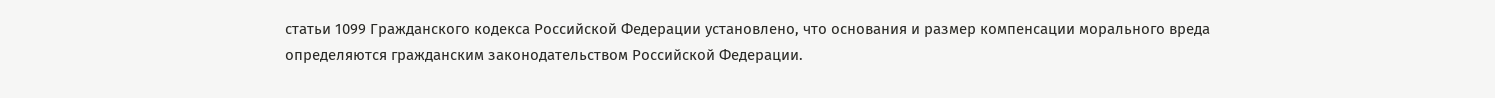статьи 1099 Гражданского кодекса Российской Федерации установлено, что основания и размер компенсации морального вреда определяются гражданским законодательством Российской Федерации.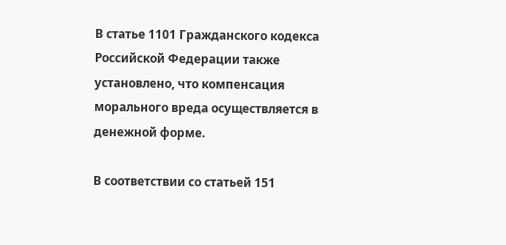В статье 1101 Гражданского кодекса Российской Федерации также установлено, что компенсация морального вреда осуществляется в денежной форме.

В соответствии со статьей 151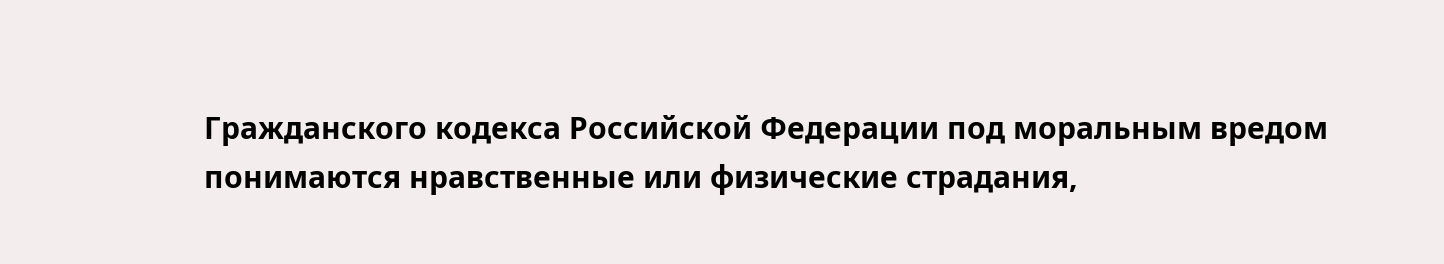Гражданского кодекса Российской Федерации под моральным вредом понимаются нравственные или физические страдания,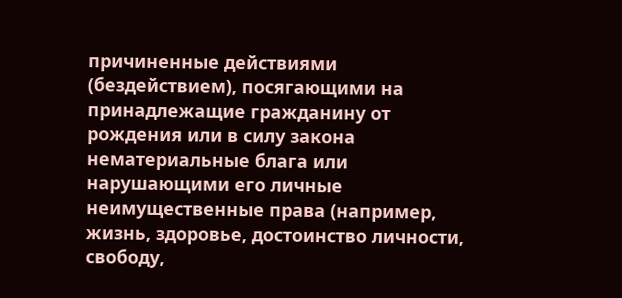причиненные действиями (бездействием), посягающими на принадлежащие гражданину от рождения или в силу закона нематериальные блага или нарушающими его личные неимущественные права (например, жизнь, здоровье, достоинство личности, свободу,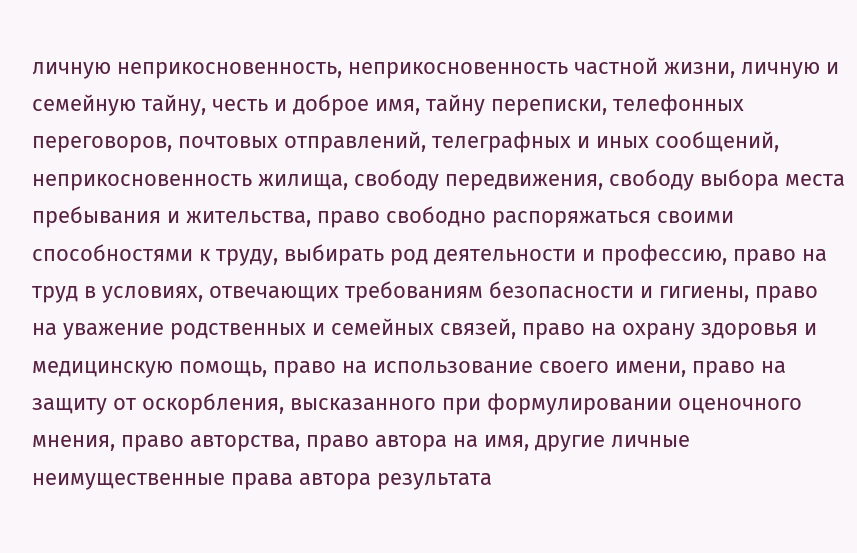личную неприкосновенность, неприкосновенность частной жизни, личную и семейную тайну, честь и доброе имя, тайну переписки, телефонных переговоров, почтовых отправлений, телеграфных и иных сообщений, неприкосновенность жилища, свободу передвижения, свободу выбора места пребывания и жительства, право свободно распоряжаться своими способностями к труду, выбирать род деятельности и профессию, право на труд в условиях, отвечающих требованиям безопасности и гигиены, право на уважение родственных и семейных связей, право на охрану здоровья и медицинскую помощь, право на использование своего имени, право на защиту от оскорбления, высказанного при формулировании оценочного мнения, право авторства, право автора на имя, другие личные неимущественные права автора результата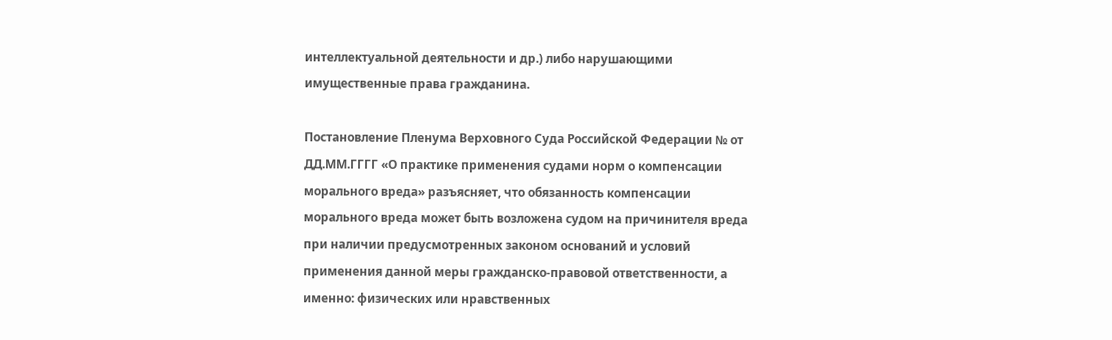интеллектуальной деятельности и др.) либо нарушающими имущественные права гражданина.

Постановление Пленума Верховного Суда Российской Федерации № от ДД.ММ.ГГГГ «О практике применения судами норм о компенсации морального вреда» разъясняет, что обязанность компенсации морального вреда может быть возложена судом на причинителя вреда при наличии предусмотренных законом оснований и условий применения данной меры гражданско-правовой ответственности, а именно: физических или нравственных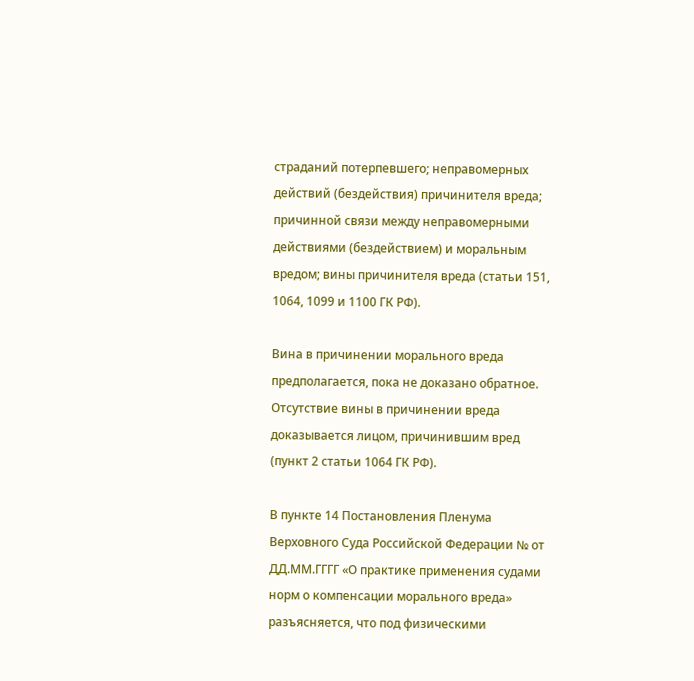страданий потерпевшего; неправомерных действий (бездействия) причинителя вреда; причинной связи между неправомерными действиями (бездействием) и моральным вредом; вины причинителя вреда (статьи 151, 1064, 1099 и 1100 ГК РФ).

Вина в причинении морального вреда предполагается, пока не доказано обратное. Отсутствие вины в причинении вреда доказывается лицом, причинившим вред (пункт 2 статьи 1064 ГК РФ).

В пункте 14 Постановления Пленума Верховного Суда Российской Федерации № от ДД.ММ.ГГГГ «О практике применения судами норм о компенсации морального вреда» разъясняется, что под физическими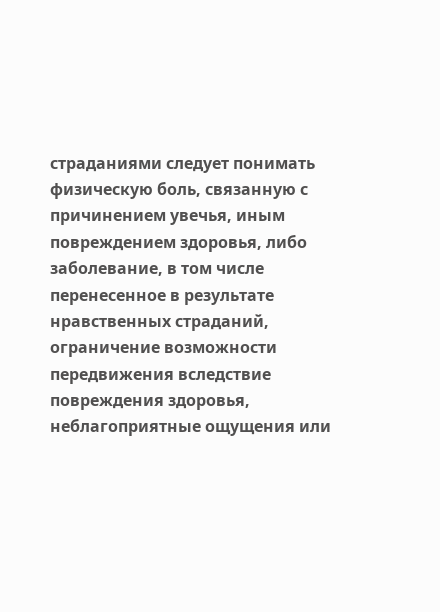страданиями следует понимать физическую боль, связанную с причинением увечья, иным повреждением здоровья, либо заболевание, в том числе перенесенное в результате нравственных страданий, ограничение возможности передвижения вследствие повреждения здоровья, неблагоприятные ощущения или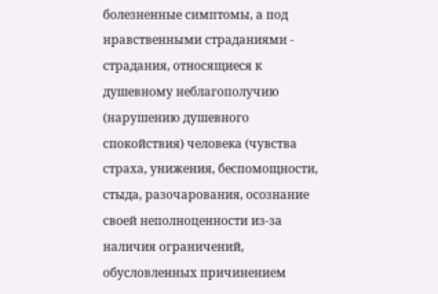болезненные симптомы, а под нравственными страданиями - страдания, относящиеся к душевному неблагополучию (нарушению душевного спокойствия) человека (чувства страха, унижения, беспомощности, стыда, разочарования, осознание своей неполноценности из-за наличия ограничений, обусловленных причинением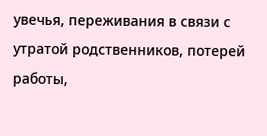увечья, переживания в связи с утратой родственников, потерей работы,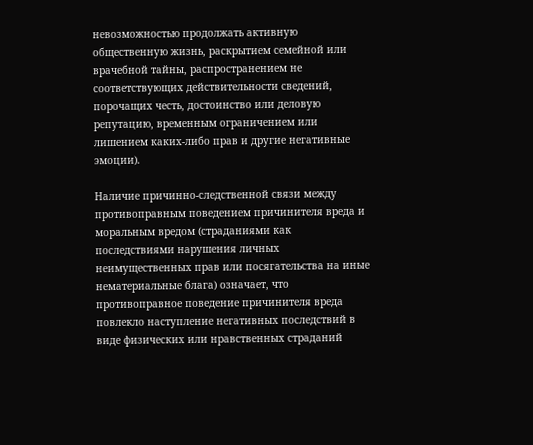невозможностью продолжать активную общественную жизнь, раскрытием семейной или врачебной тайны, распространением не соответствующих действительности сведений, порочащих честь, достоинство или деловую репутацию, временным ограничением или лишением каких-либо прав и другие негативные эмоции).

Наличие причинно-следственной связи между противоправным поведением причинителя вреда и моральным вредом (страданиями как последствиями нарушения личных неимущественных прав или посягательства на иные нематериальные блага) означает, что противоправное поведение причинителя вреда повлекло наступление негативных последствий в виде физических или нравственных страданий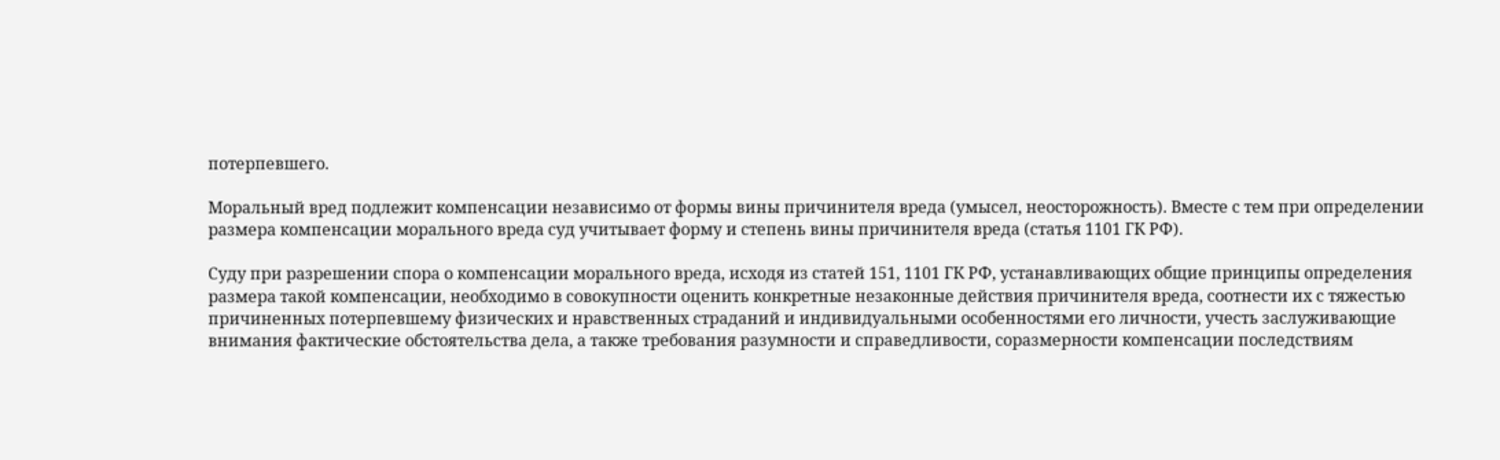потерпевшего.

Моральный вред подлежит компенсации независимо от формы вины причинителя вреда (умысел, неосторожность). Вместе с тем при определении размера компенсации морального вреда суд учитывает форму и степень вины причинителя вреда (статья 1101 ГК РФ).

Суду при разрешении спора о компенсации морального вреда, исходя из статей 151, 1101 ГК РФ, устанавливающих общие принципы определения размера такой компенсации, необходимо в совокупности оценить конкретные незаконные действия причинителя вреда, соотнести их с тяжестью причиненных потерпевшему физических и нравственных страданий и индивидуальными особенностями его личности, учесть заслуживающие внимания фактические обстоятельства дела, а также требования разумности и справедливости, соразмерности компенсации последствиям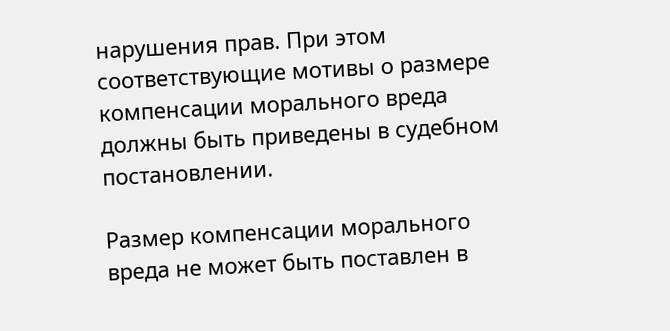нарушения прав. При этом соответствующие мотивы о размере компенсации морального вреда должны быть приведены в судебном постановлении.

Размер компенсации морального вреда не может быть поставлен в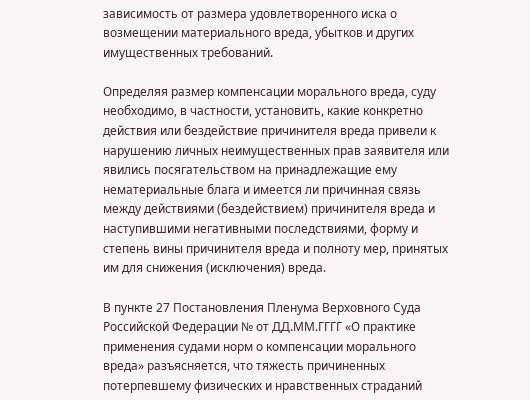зависимость от размера удовлетворенного иска о возмещении материального вреда, убытков и других имущественных требований.

Определяя размер компенсации морального вреда, суду необходимо, в частности, установить, какие конкретно действия или бездействие причинителя вреда привели к нарушению личных неимущественных прав заявителя или явились посягательством на принадлежащие ему нематериальные блага и имеется ли причинная связь между действиями (бездействием) причинителя вреда и наступившими негативными последствиями, форму и степень вины причинителя вреда и полноту мер, принятых им для снижения (исключения) вреда.

В пункте 27 Постановления Пленума Верховного Суда Российской Федерации № от ДД.ММ.ГГГГ «О практике применения судами норм о компенсации морального вреда» разъясняется, что тяжесть причиненных потерпевшему физических и нравственных страданий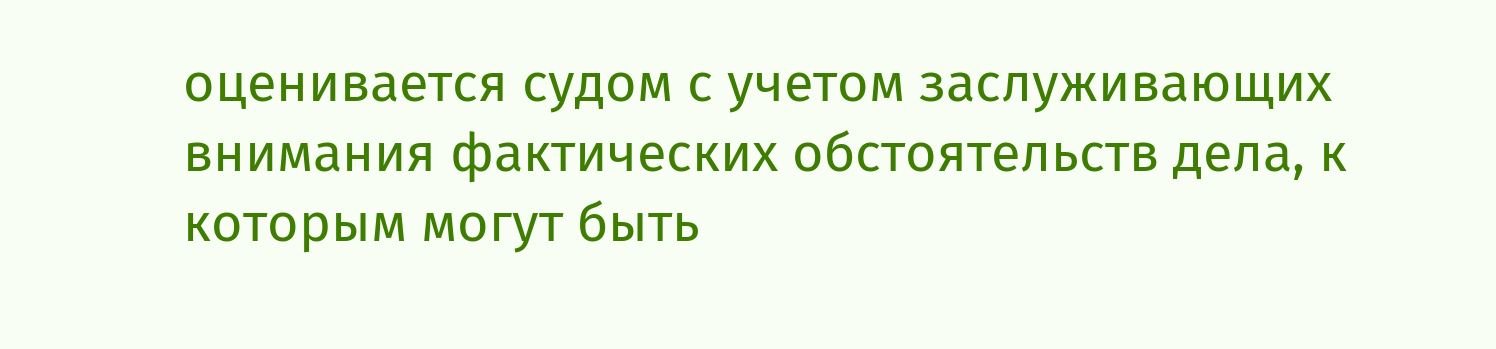оценивается судом с учетом заслуживающих внимания фактических обстоятельств дела, к которым могут быть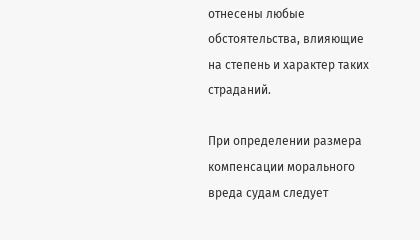отнесены любые обстоятельства, влияющие на степень и характер таких страданий.

При определении размера компенсации морального вреда судам следует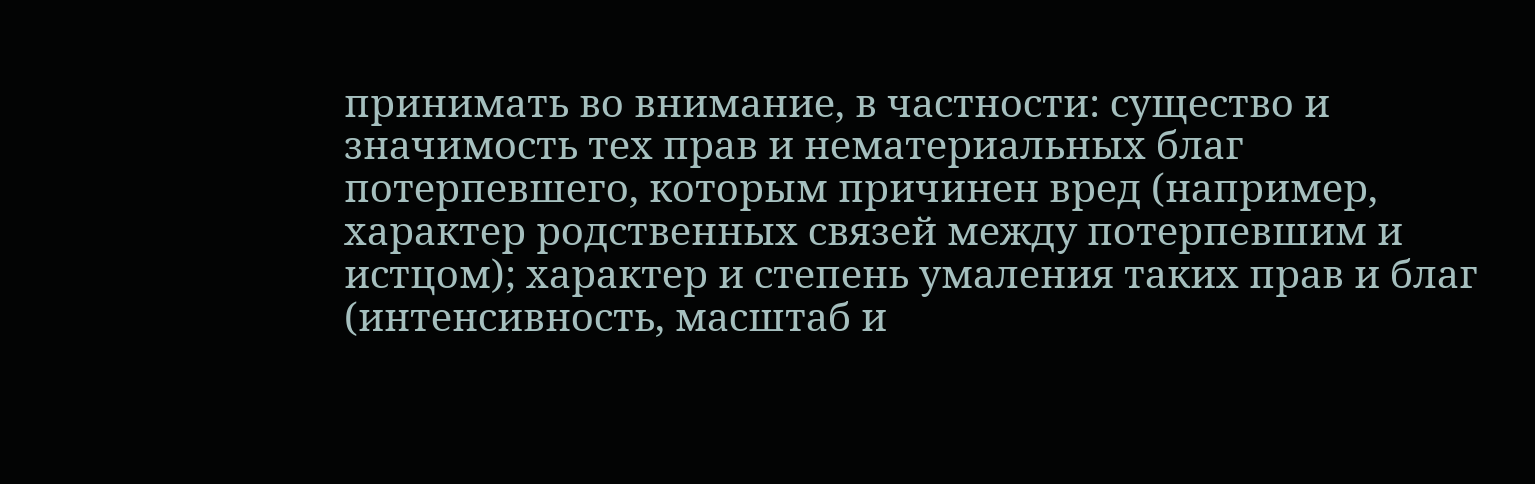принимать во внимание, в частности: существо и значимость тех прав и нематериальных благ потерпевшего, которым причинен вред (например, характер родственных связей между потерпевшим и истцом); характер и степень умаления таких прав и благ (интенсивность, масштаб и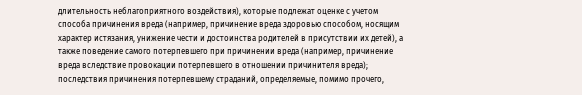длительность неблагоприятного воздействия), которые подлежат оценке с учетом способа причинения вреда (например, причинение вреда здоровью способом, носящим характер истязания, унижение чести и достоинства родителей в присутствии их детей), а также поведение самого потерпевшего при причинении вреда (например, причинение вреда вследствие провокации потерпевшего в отношении причинителя вреда); последствия причинения потерпевшему страданий, определяемые, помимо прочего,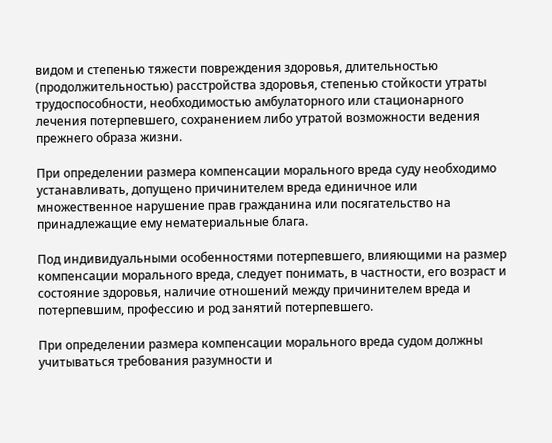видом и степенью тяжести повреждения здоровья, длительностью (продолжительностью) расстройства здоровья, степенью стойкости утраты трудоспособности, необходимостью амбулаторного или стационарного лечения потерпевшего, сохранением либо утратой возможности ведения прежнего образа жизни.

При определении размера компенсации морального вреда суду необходимо устанавливать, допущено причинителем вреда единичное или множественное нарушение прав гражданина или посягательство на принадлежащие ему нематериальные блага.

Под индивидуальными особенностями потерпевшего, влияющими на размер компенсации морального вреда, следует понимать, в частности, его возраст и состояние здоровья, наличие отношений между причинителем вреда и потерпевшим, профессию и род занятий потерпевшего.

При определении размера компенсации морального вреда судом должны учитываться требования разумности и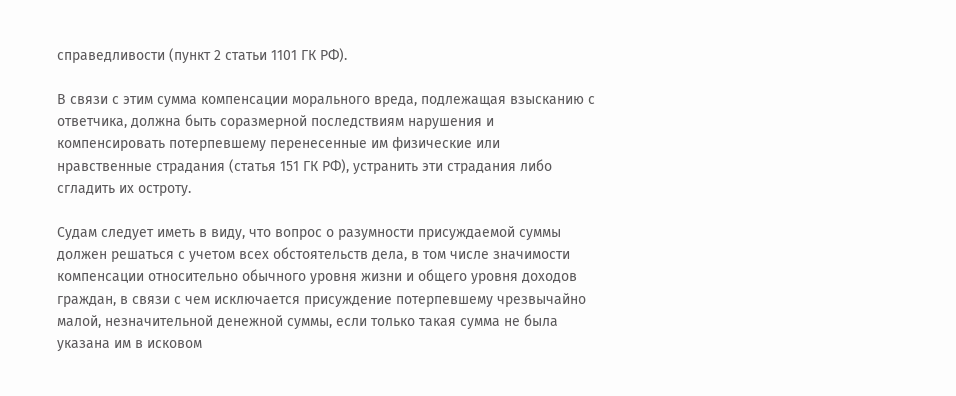справедливости (пункт 2 статьи 1101 ГК РФ).

В связи с этим сумма компенсации морального вреда, подлежащая взысканию с ответчика, должна быть соразмерной последствиям нарушения и компенсировать потерпевшему перенесенные им физические или нравственные страдания (статья 151 ГК РФ), устранить эти страдания либо сгладить их остроту.

Судам следует иметь в виду, что вопрос о разумности присуждаемой суммы должен решаться с учетом всех обстоятельств дела, в том числе значимости компенсации относительно обычного уровня жизни и общего уровня доходов граждан, в связи с чем исключается присуждение потерпевшему чрезвычайно малой, незначительной денежной суммы, если только такая сумма не была указана им в исковом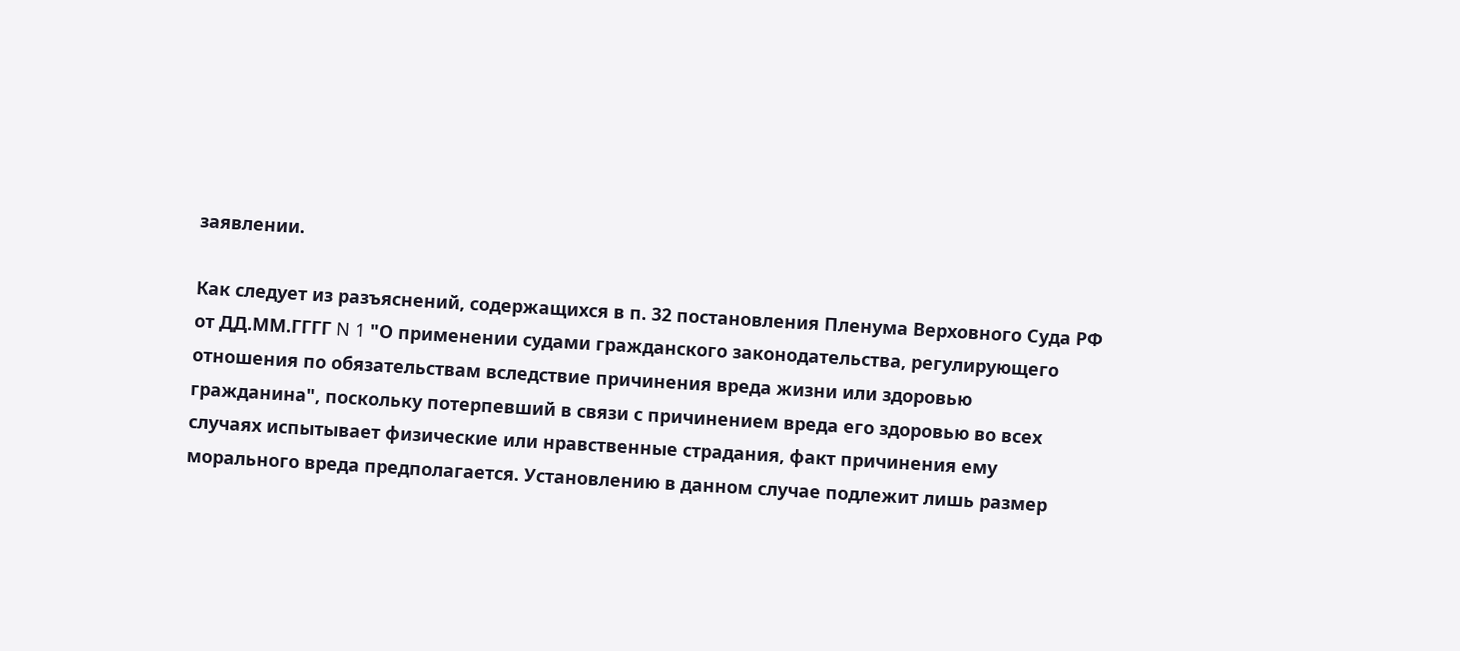заявлении.

Как следует из разъяснений, содержащихся в п. 32 постановления Пленума Верховного Суда РФ от ДД.ММ.ГГГГ N 1 "О применении судами гражданского законодательства, регулирующего отношения по обязательствам вследствие причинения вреда жизни или здоровью гражданина", поскольку потерпевший в связи с причинением вреда его здоровью во всех случаях испытывает физические или нравственные страдания, факт причинения ему морального вреда предполагается. Установлению в данном случае подлежит лишь размер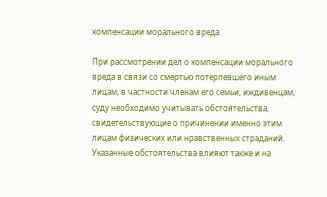компенсации морального вреда.

При рассмотрении дел о компенсации морального вреда в связи со смертью потерпевшего иным лицам, в частности членам его семьи, иждивенцам, суду необходимо учитывать обстоятельства, свидетельствующие о причинении именно этим лицам физических или нравственных страданий. Указанные обстоятельства влияют также и на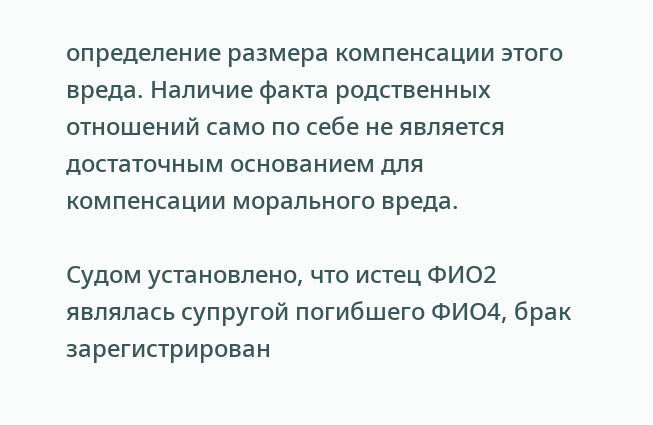определение размера компенсации этого вреда. Наличие факта родственных отношений само по себе не является достаточным основанием для компенсации морального вреда.

Судом установлено, что истец ФИО2 являлась супругой погибшего ФИО4, брак зарегистрирован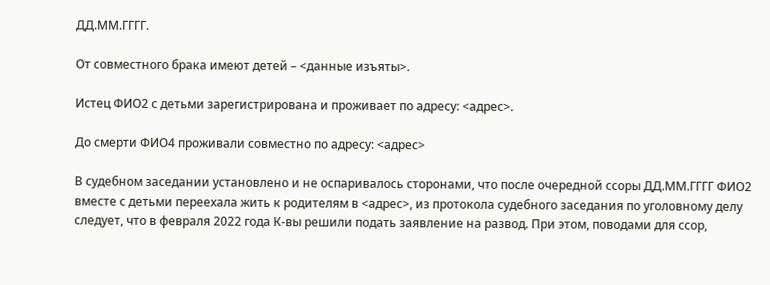ДД.ММ.ГГГГ.

От совместного брака имеют детей – <данные изъяты>.

Истец ФИО2 с детьми зарегистрирована и проживает по адресу: <адрес>.

До смерти ФИО4 проживали совместно по адресу: <адрес>

В судебном заседании установлено и не оспаривалось сторонами, что после очередной ссоры ДД.ММ.ГГГГ ФИО2 вместе с детьми переехала жить к родителям в <адрес>, из протокола судебного заседания по уголовному делу следует, что в февраля 2022 года К-вы решили подать заявление на развод. При этом, поводами для ссор,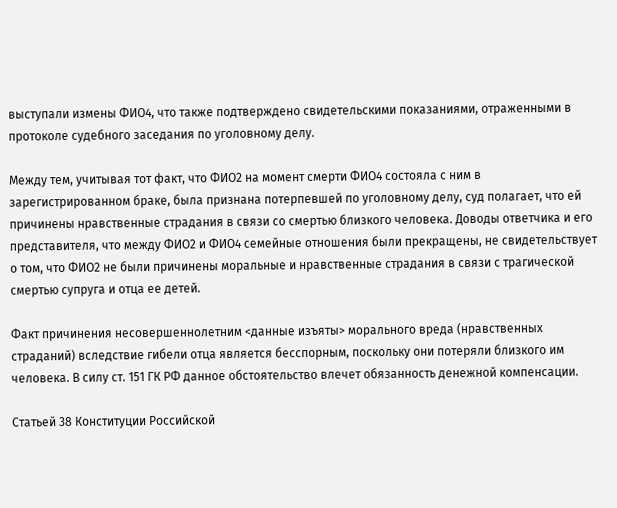выступали измены ФИО4, что также подтверждено свидетельскими показаниями, отраженными в протоколе судебного заседания по уголовному делу.

Между тем, учитывая тот факт, что ФИО2 на момент смерти ФИО4 состояла с ним в зарегистрированном браке, была признана потерпевшей по уголовному делу, суд полагает, что ей причинены нравственные страдания в связи со смертью близкого человека. Доводы ответчика и его представителя, что между ФИО2 и ФИО4 семейные отношения были прекращены, не свидетельствует о том, что ФИО2 не были причинены моральные и нравственные страдания в связи с трагической смертью супруга и отца ее детей.

Факт причинения несовершеннолетним <данные изъяты> морального вреда (нравственных страданий) вследствие гибели отца является бесспорным, поскольку они потеряли близкого им человека. В силу ст. 151 ГК РФ данное обстоятельство влечет обязанность денежной компенсации.

Статьей 38 Конституции Российской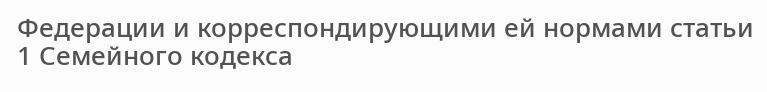Федерации и корреспондирующими ей нормами статьи 1 Семейного кодекса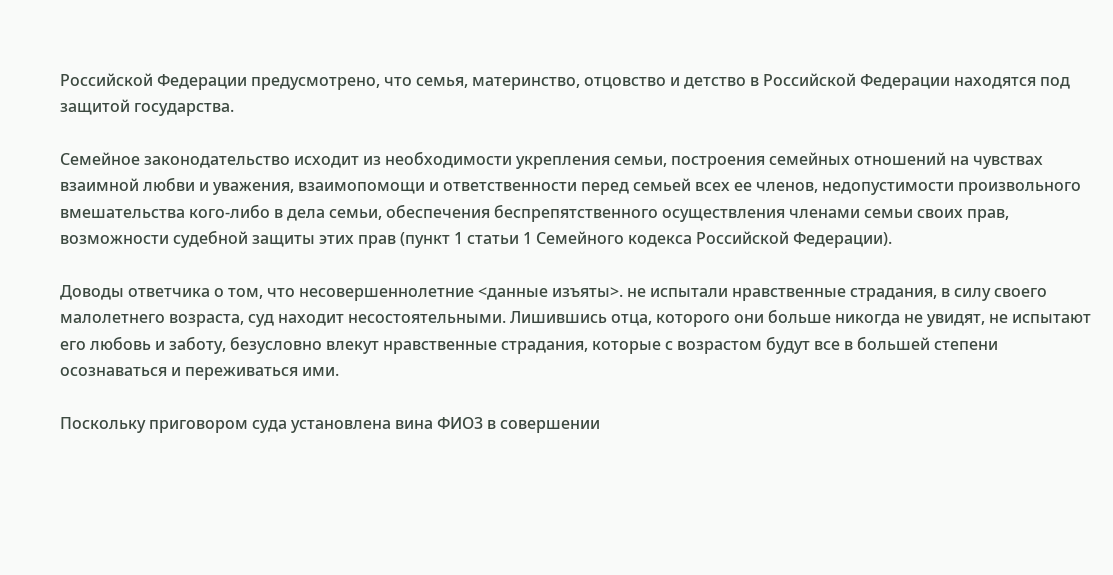Российской Федерации предусмотрено, что семья, материнство, отцовство и детство в Российской Федерации находятся под защитой государства.

Семейное законодательство исходит из необходимости укрепления семьи, построения семейных отношений на чувствах взаимной любви и уважения, взаимопомощи и ответственности перед семьей всех ее членов, недопустимости произвольного вмешательства кого-либо в дела семьи, обеспечения беспрепятственного осуществления членами семьи своих прав, возможности судебной защиты этих прав (пункт 1 статьи 1 Семейного кодекса Российской Федерации).

Доводы ответчика о том, что несовершеннолетние <данные изъяты>. не испытали нравственные страдания, в силу своего малолетнего возраста, суд находит несостоятельными. Лишившись отца, которого они больше никогда не увидят, не испытают его любовь и заботу, безусловно влекут нравственные страдания, которые с возрастом будут все в большей степени осознаваться и переживаться ими.

Поскольку приговором суда установлена вина ФИО3 в совершении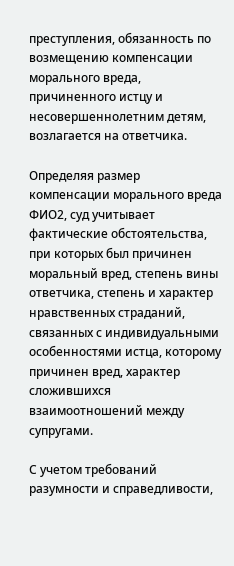преступления, обязанность по возмещению компенсации морального вреда, причиненного истцу и несовершеннолетним детям, возлагается на ответчика.

Определяя размер компенсации морального вреда ФИО2, суд учитывает фактические обстоятельства, при которых был причинен моральный вред, степень вины ответчика, степень и характер нравственных страданий, связанных с индивидуальными особенностями истца, которому причинен вред, характер сложившихся взаимоотношений между супругами.

С учетом требований разумности и справедливости,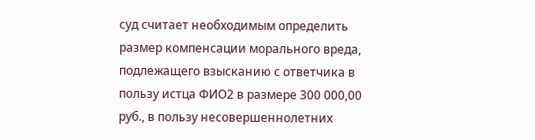суд считает необходимым определить размер компенсации морального вреда, подлежащего взысканию с ответчика в пользу истца ФИО2 в размере 300 000,00 руб., в пользу несовершеннолетних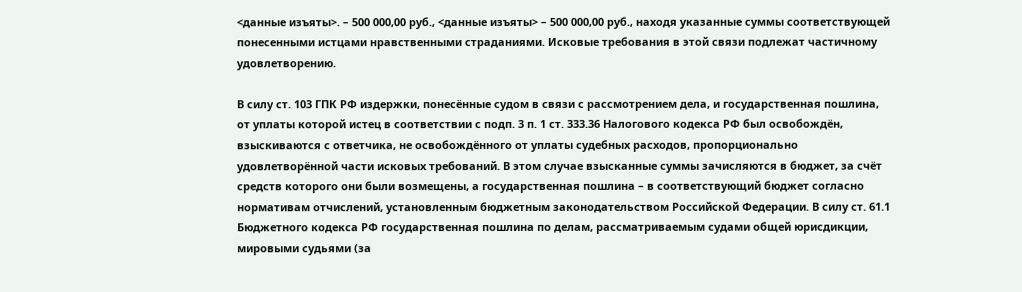<данные изъяты>. – 500 000,00 руб., <данные изъяты> – 500 000,00 руб., находя указанные суммы соответствующей понесенными истцами нравственными страданиями. Исковые требования в этой связи подлежат частичному удовлетворению.

В силу ст. 103 ГПК РФ издержки, понесённые судом в связи с рассмотрением дела, и государственная пошлина, от уплаты которой истец в соответствии с подп. 3 п. 1 ст. 333.36 Налогового кодекса РФ был освобождён, взыскиваются с ответчика, не освобождённого от уплаты судебных расходов, пропорционально удовлетворённой части исковых требований. В этом случае взысканные суммы зачисляются в бюджет, за счёт средств которого они были возмещены, а государственная пошлина – в соответствующий бюджет согласно нормативам отчислений, установленным бюджетным законодательством Российской Федерации. В силу ст. 61.1 Бюджетного кодекса РФ государственная пошлина по делам, рассматриваемым судами общей юрисдикции, мировыми судьями (за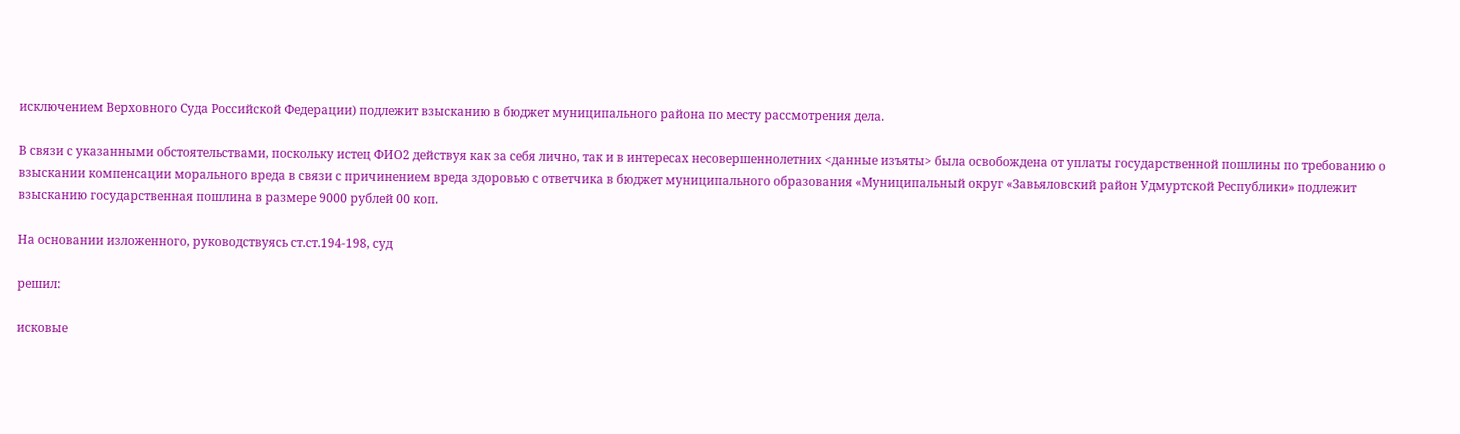исключением Верховного Суда Российской Федерации) подлежит взысканию в бюджет муниципального района по месту рассмотрения дела.

В связи с указанными обстоятельствами, поскольку истец ФИО2 действуя как за себя лично, так и в интересах несовершеннолетних <данные изъяты> была освобождена от уплаты государственной пошлины по требованию о взыскании компенсации морального вреда в связи с причинением вреда здоровью с ответчика в бюджет муниципального образования «Муниципальный округ «Завьяловский район Удмуртской Республики» подлежит взысканию государственная пошлина в размере 9000 рублей 00 коп.

На основании изложенного, руководствуясь ст.ст.194-198, суд

решил:

исковые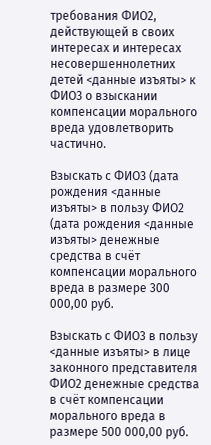требования ФИО2, действующей в своих интересах и интересах несовершеннолетних детей <данные изъяты> к ФИО3 о взыскании компенсации морального вреда удовлетворить частично.

Взыскать с ФИО3 (дата рождения <данные изъяты> в пользу ФИО2 (дата рождения <данные изъяты> денежные средства в счёт компенсации морального вреда в размере 300 000,00 руб.

Взыскать с ФИО3 в пользу <данные изъяты> в лице законного представителя ФИО2 денежные средства в счёт компенсации морального вреда в размере 500 000,00 руб.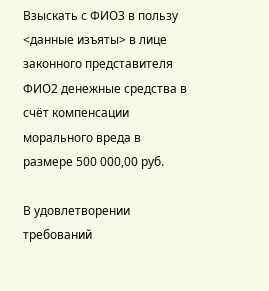Взыскать с ФИО3 в пользу <данные изъяты> в лице законного представителя ФИО2 денежные средства в счёт компенсации морального вреда в размере 500 000,00 руб.

В удовлетворении требований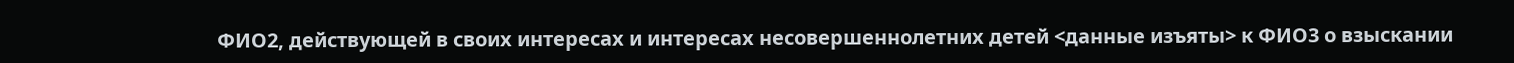ФИО2, действующей в своих интересах и интересах несовершеннолетних детей <данные изъяты> к ФИО3 о взыскании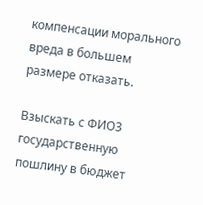компенсации морального вреда в большем размере отказать.

Взыскать с ФИО3 государственную пошлину в бюджет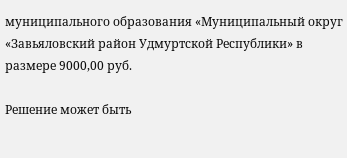муниципального образования «Муниципальный округ «Завьяловский район Удмуртской Республики» в размере 9000,00 руб.

Решение может быть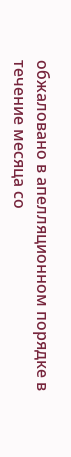обжаловано в апелляционном порядке в течение месяца со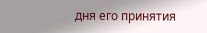дня его принятия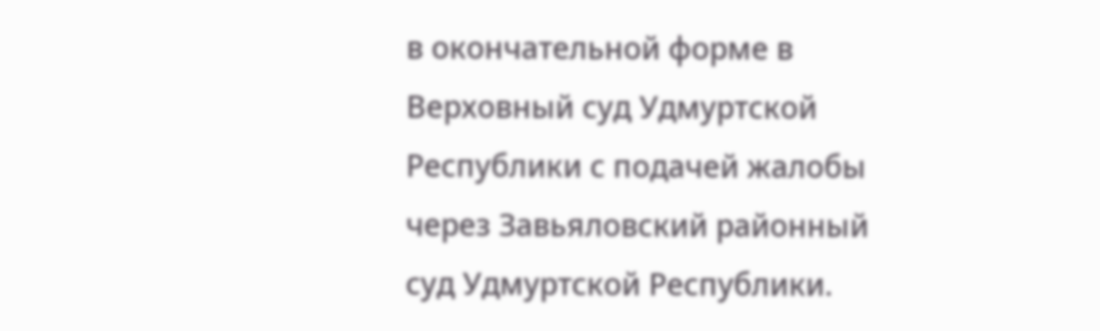в окончательной форме в Верховный суд Удмуртской Республики с подачей жалобы через Завьяловский районный суд Удмуртской Республики.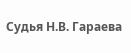Судья Н.В. Гараева